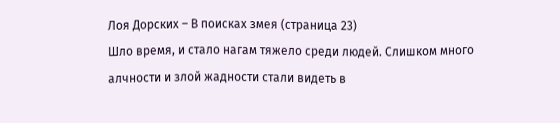Лоя Дорских – В поисках змея (страница 23)
Шло время, и стало нагам тяжело среди людей. Слишком много алчности и злой жадности стали видеть в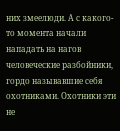них змеелюди. А с какого-то момента начали нападать на нагов человеческие разбойники, гордо называвшие себя охотниками. Охотники эти не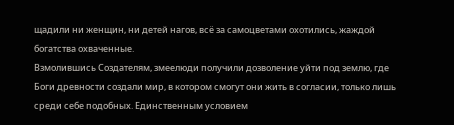щадили ни женщин, ни детей нагов, всё за самоцветами охотились, жаждой богатства охваченные.
Взмолившись Создателям, змеелюди получили дозволение уйти под землю, где Боги древности создали мир, в котором смогут они жить в согласии, только лишь среди себе подобных. Единственным условием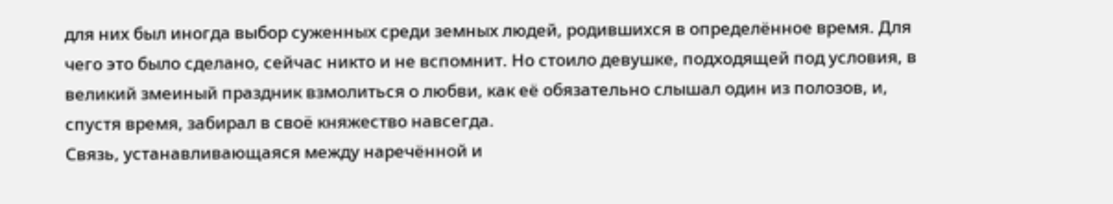для них был иногда выбор суженных среди земных людей, родившихся в определённое время. Для чего это было сделано, сейчас никто и не вспомнит. Но стоило девушке, подходящей под условия, в великий змеиный праздник взмолиться о любви, как её обязательно слышал один из полозов, и, спустя время, забирал в своё княжество навсегда.
Связь, устанавливающаяся между наречённой и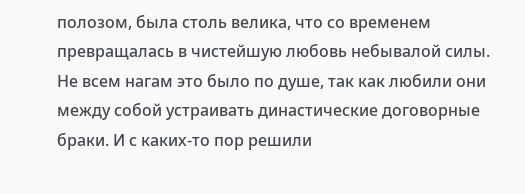полозом, была столь велика, что со временем превращалась в чистейшую любовь небывалой силы. Не всем нагам это было по душе, так как любили они между собой устраивать династические договорные браки. И с каких-то пор решили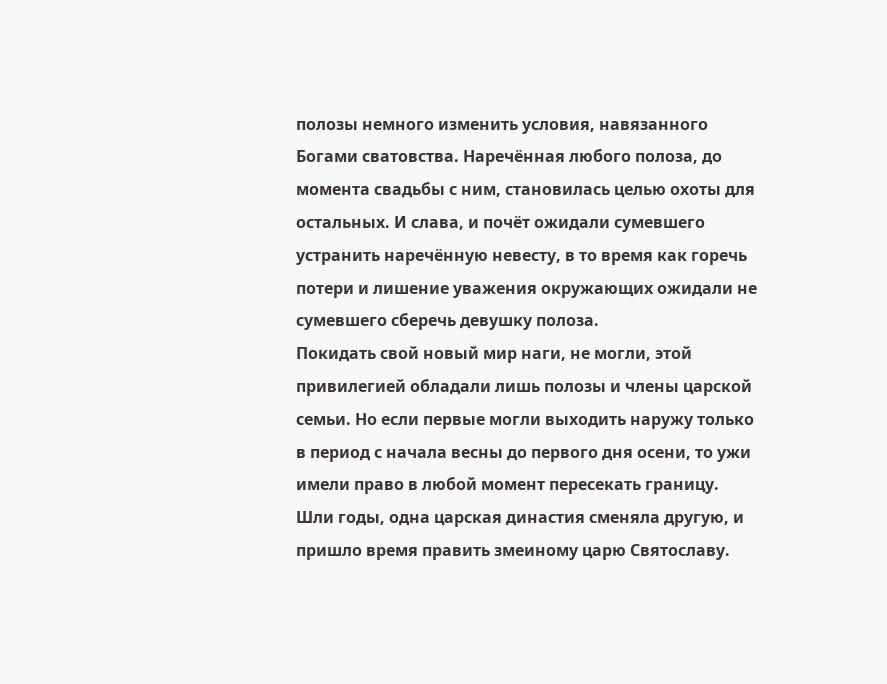полозы немного изменить условия, навязанного Богами сватовства. Наречённая любого полоза, до момента свадьбы с ним, становилась целью охоты для остальных. И слава, и почёт ожидали сумевшего устранить наречённую невесту, в то время как горечь потери и лишение уважения окружающих ожидали не сумевшего сберечь девушку полоза.
Покидать свой новый мир наги, не могли, этой привилегией обладали лишь полозы и члены царской семьи. Но если первые могли выходить наружу только в период с начала весны до первого дня осени, то ужи имели право в любой момент пересекать границу.
Шли годы, одна царская династия сменяла другую, и пришло время править змеиному царю Святославу.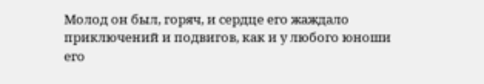Молод он был, горяч, и сердце его жаждало приключений и подвигов, как и у любого юноши его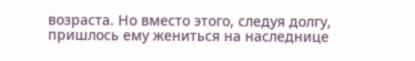возраста. Но вместо этого, следуя долгу, пришлось ему жениться на наследнице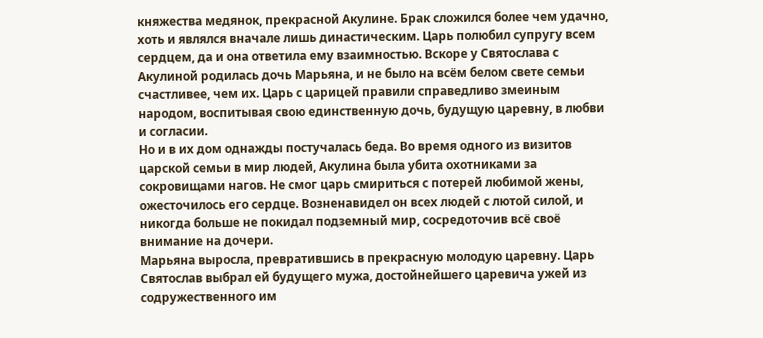княжества медянок, прекрасной Акулине. Брак сложился более чем удачно, хоть и являлся вначале лишь династическим. Царь полюбил супругу всем сердцем, да и она ответила ему взаимностью. Вскоре у Святослава с Акулиной родилась дочь Марьяна, и не было на всём белом свете семьи счастливее, чем их. Царь с царицей правили справедливо змеиным народом, воспитывая свою единственную дочь, будущую царевну, в любви и согласии.
Но и в их дом однажды постучалась беда. Во время одного из визитов царской семьи в мир людей, Акулина была убита охотниками за сокровищами нагов. Не смог царь смириться с потерей любимой жены, ожесточилось его сердце. Возненавидел он всех людей с лютой силой, и никогда больше не покидал подземный мир, сосредоточив всё своё внимание на дочери.
Марьяна выросла, превратившись в прекрасную молодую царевну. Царь Святослав выбрал ей будущего мужа, достойнейшего царевича ужей из содружественного им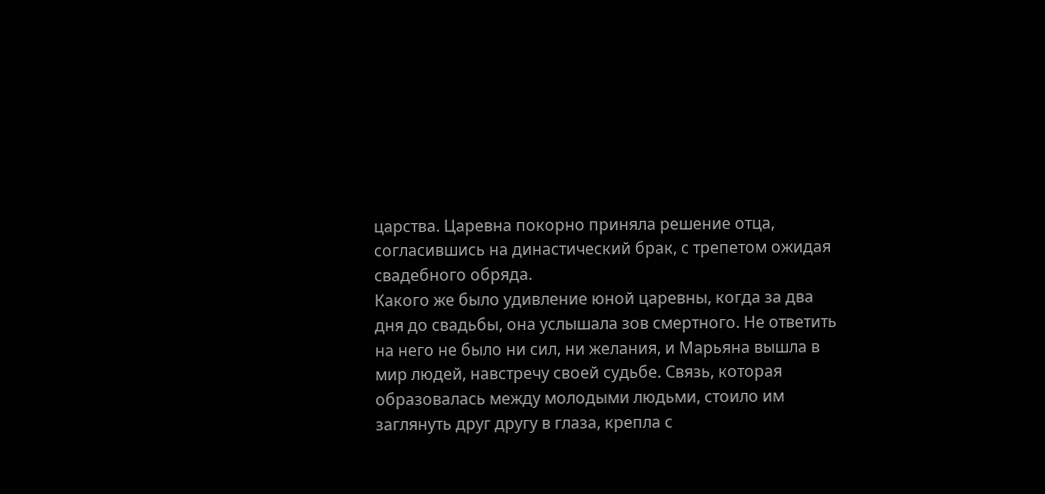царства. Царевна покорно приняла решение отца, согласившись на династический брак, с трепетом ожидая свадебного обряда.
Какого же было удивление юной царевны, когда за два дня до свадьбы, она услышала зов смертного. Не ответить на него не было ни сил, ни желания, и Марьяна вышла в мир людей, навстречу своей судьбе. Связь, которая образовалась между молодыми людьми, стоило им заглянуть друг другу в глаза, крепла с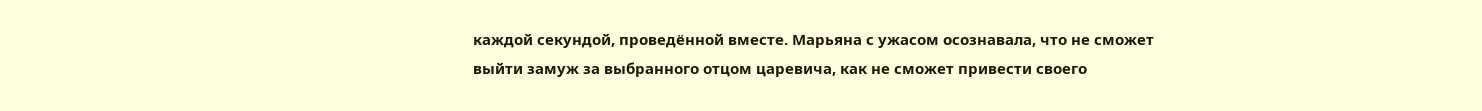каждой секундой, проведённой вместе. Марьяна с ужасом осознавала, что не сможет выйти замуж за выбранного отцом царевича, как не сможет привести своего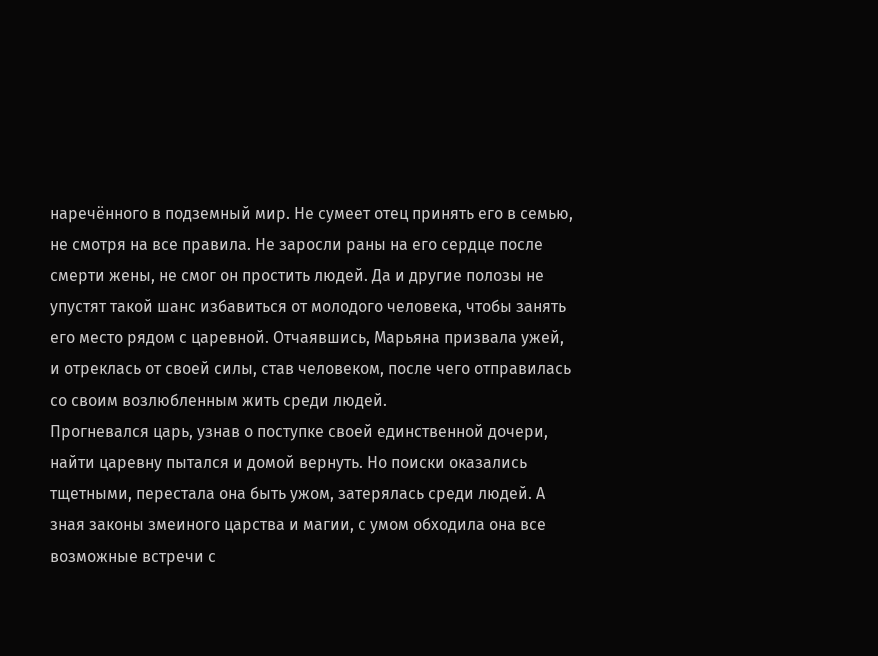наречённого в подземный мир. Не сумеет отец принять его в семью, не смотря на все правила. Не заросли раны на его сердце после смерти жены, не смог он простить людей. Да и другие полозы не упустят такой шанс избавиться от молодого человека, чтобы занять его место рядом с царевной. Отчаявшись, Марьяна призвала ужей, и отреклась от своей силы, став человеком, после чего отправилась со своим возлюбленным жить среди людей.
Прогневался царь, узнав о поступке своей единственной дочери, найти царевну пытался и домой вернуть. Но поиски оказались тщетными, перестала она быть ужом, затерялась среди людей. А зная законы змеиного царства и магии, с умом обходила она все возможные встречи с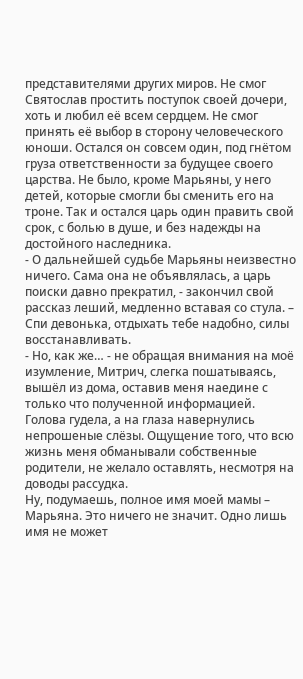представителями других миров. Не смог Святослав простить поступок своей дочери, хоть и любил её всем сердцем. Не смог принять её выбор в сторону человеческого юноши. Остался он совсем один, под гнётом груза ответственности за будущее своего царства. Не было, кроме Марьяны, у него детей, которые смогли бы сменить его на троне. Так и остался царь один править свой срок, с болью в душе, и без надежды на достойного наследника.
- О дальнейшей судьбе Марьяны неизвестно ничего. Сама она не объявлялась, а царь поиски давно прекратил, - закончил свой рассказ леший, медленно вставая со стула. – Спи девонька, отдыхать тебе надобно, силы восстанавливать.
- Но, как же… - не обращая внимания на моё изумление, Митрич, слегка пошатываясь, вышёл из дома, оставив меня наедине с только что полученной информацией.
Голова гудела, а на глаза навернулись непрошеные слёзы. Ощущение того, что всю жизнь меня обманывали собственные родители, не желало оставлять, несмотря на доводы рассудка.
Ну, подумаешь, полное имя моей мамы – Марьяна. Это ничего не значит. Одно лишь имя не может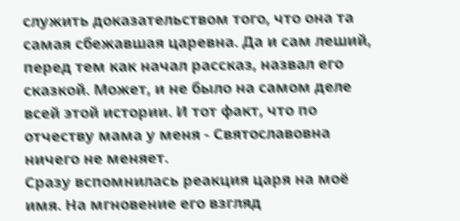служить доказательством того, что она та самая сбежавшая царевна. Да и сам леший, перед тем как начал рассказ, назвал его сказкой. Может, и не было на самом деле всей этой истории. И тот факт, что по отчеству мама у меня - Святославовна ничего не меняет.
Сразу вспомнилась реакция царя на моё имя. На мгновение его взгляд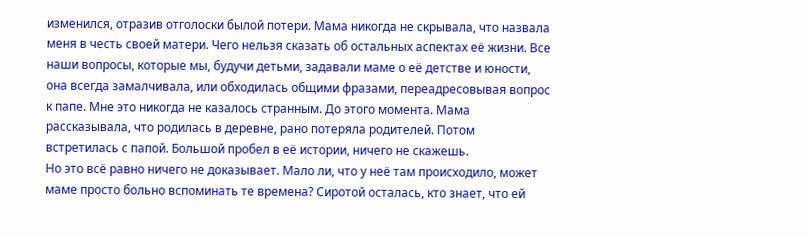изменился, отразив отголоски былой потери. Мама никогда не скрывала, что назвала меня в честь своей матери. Чего нельзя сказать об остальных аспектах её жизни. Все наши вопросы, которые мы, будучи детьми, задавали маме о её детстве и юности, она всегда замалчивала, или обходилась общими фразами, переадресовывая вопрос к папе. Мне это никогда не казалось странным. До этого момента. Мама рассказывала, что родилась в деревне, рано потеряла родителей. Потом встретилась с папой. Большой пробел в её истории, ничего не скажешь.
Но это всё равно ничего не доказывает. Мало ли, что у неё там происходило, может маме просто больно вспоминать те времена? Сиротой осталась, кто знает, что ей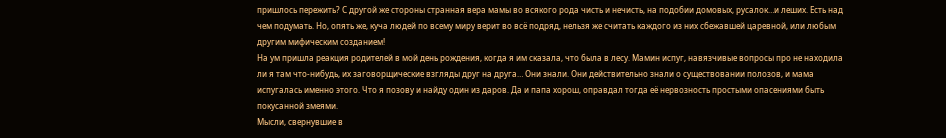пришлось пережить? С другой же стороны странная вера мамы во всякого рода чисть и нечисть, на подобии домовых, русалок…и леших. Есть над чем подумать. Но, опять же, куча людей по всему миру верит во всё подряд, нельзя же считать каждого из них сбежавшей царевной, или любым другим мифическим созданием!
На ум пришла реакция родителей в мой день рождения, когда я им сказала, что была в лесу. Мамин испуг, навязчивые вопросы про не находила ли я там что-нибудь, их заговорщические взгляды друг на друга… Они знали. Они действительно знали о существовании полозов, и мама испугалась именно этого. Что я позову и найду один из даров. Да и папа хорош, оправдал тогда её нервозность простыми опасениями быть покусанной змеями.
Мысли, свернувшие в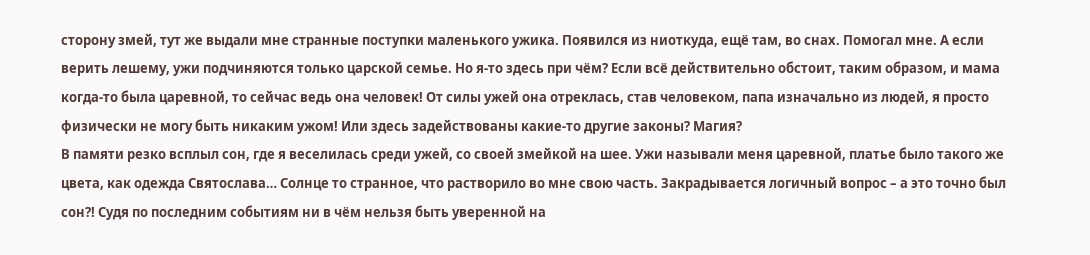сторону змей, тут же выдали мне странные поступки маленького ужика. Появился из ниоткуда, ещё там, во снах. Помогал мне. А если верить лешему, ужи подчиняются только царской семье. Но я-то здесь при чём? Если всё действительно обстоит, таким образом, и мама когда-то была царевной, то сейчас ведь она человек! От силы ужей она отреклась, став человеком, папа изначально из людей, я просто физически не могу быть никаким ужом! Или здесь задействованы какие-то другие законы? Магия?
В памяти резко всплыл сон, где я веселилась среди ужей, со своей змейкой на шее. Ужи называли меня царевной, платье было такого же цвета, как одежда Святослава… Солнце то странное, что растворило во мне свою часть. Закрадывается логичный вопрос – а это точно был сон?! Судя по последним событиям ни в чём нельзя быть уверенной на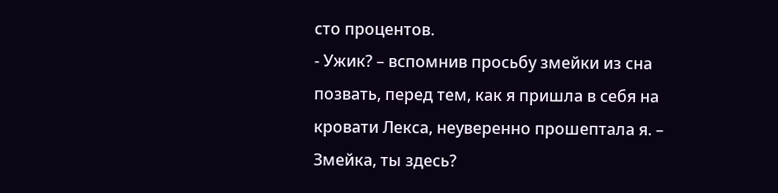сто процентов.
- Ужик? – вспомнив просьбу змейки из сна позвать, перед тем, как я пришла в себя на кровати Лекса, неуверенно прошептала я. – Змейка, ты здесь?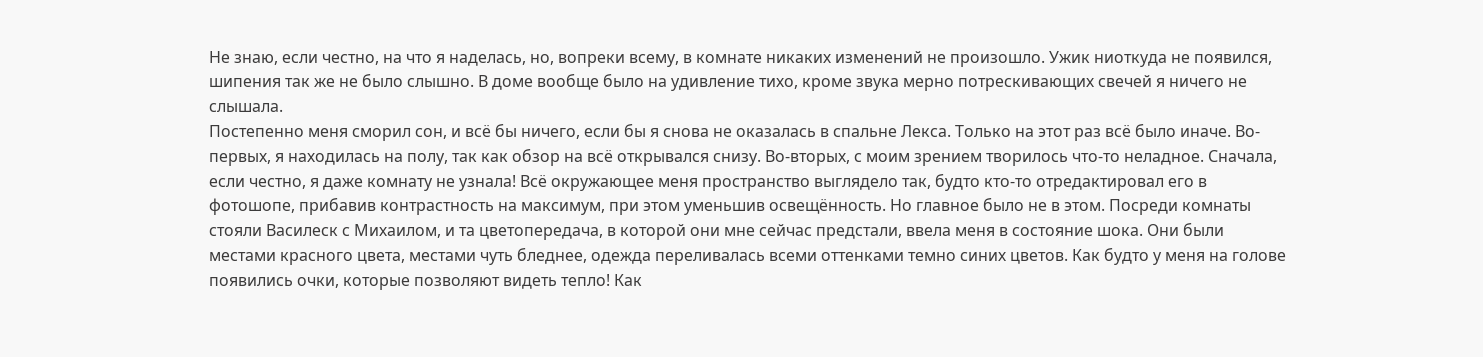Не знаю, если честно, на что я наделась, но, вопреки всему, в комнате никаких изменений не произошло. Ужик ниоткуда не появился, шипения так же не было слышно. В доме вообще было на удивление тихо, кроме звука мерно потрескивающих свечей я ничего не слышала.
Постепенно меня сморил сон, и всё бы ничего, если бы я снова не оказалась в спальне Лекса. Только на этот раз всё было иначе. Во-первых, я находилась на полу, так как обзор на всё открывался снизу. Во-вторых, с моим зрением творилось что-то неладное. Сначала, если честно, я даже комнату не узнала! Всё окружающее меня пространство выглядело так, будто кто-то отредактировал его в фотошопе, прибавив контрастность на максимум, при этом уменьшив освещённость. Но главное было не в этом. Посреди комнаты стояли Василеск с Михаилом, и та цветопередача, в которой они мне сейчас предстали, ввела меня в состояние шока. Они были местами красного цвета, местами чуть бледнее, одежда переливалась всеми оттенками темно синих цветов. Как будто у меня на голове появились очки, которые позволяют видеть тепло! Как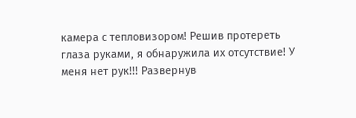камера с тепловизором! Решив протереть глаза руками, я обнаружила их отсутствие! У меня нет рук!!! Развернув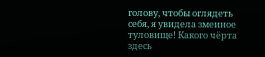голову, чтобы оглядеть себя, я увидела змеиное туловище! Какого чёрта здесь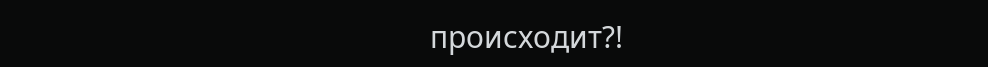происходит?!